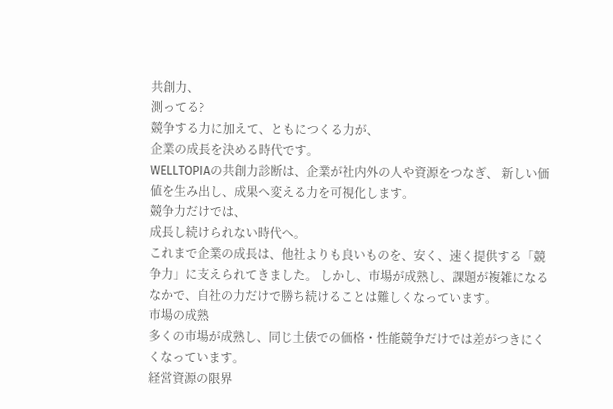共創力、
測ってる?
競争する力に加えて、ともにつくる力が、
企業の成長を決める時代です。
WELLTOPIAの共創力診断は、企業が社内外の人や資源をつなぎ、 新しい価値を生み出し、成果へ変える力を可視化します。
競争力だけでは、
成長し続けられない時代へ。
これまで企業の成長は、他社よりも良いものを、安く、速く提供する「競争力」に支えられてきました。 しかし、市場が成熟し、課題が複雑になるなかで、自社の力だけで勝ち続けることは難しくなっています。
市場の成熟
多くの市場が成熟し、同じ土俵での価格・性能競争だけでは差がつきにくくなっています。
経営資源の限界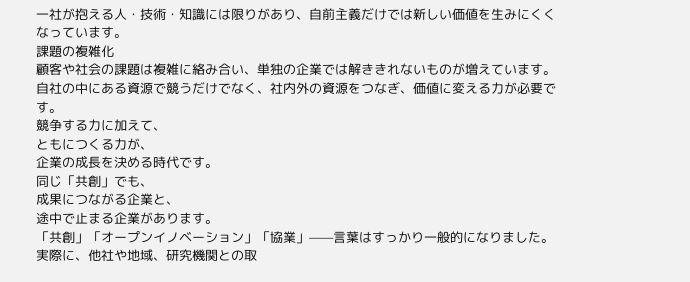一社が抱える人・技術・知識には限りがあり、自前主義だけでは新しい価値を生みにくくなっています。
課題の複雑化
顧客や社会の課題は複雑に絡み合い、単独の企業では解ききれないものが増えています。
自社の中にある資源で競うだけでなく、社内外の資源をつなぎ、価値に変える力が必要です。
競争する力に加えて、
ともにつくる力が、
企業の成長を決める時代です。
同じ「共創」でも、
成果につながる企業と、
途中で止まる企業があります。
「共創」「オープンイノベーション」「協業」——言葉はすっかり一般的になりました。 実際に、他社や地域、研究機関との取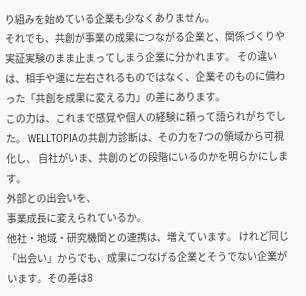り組みを始めている企業も少なくありません。
それでも、共創が事業の成果につながる企業と、関係づくりや実証実験のまま止まってしまう企業に分かれます。 その違いは、相手や運に左右されるものではなく、企業そのものに備わった「共創を成果に変える力」の差にあります。
この力は、これまで感覚や個人の経験に頼って語られがちでした。 WELLTOPIAの共創力診断は、その力を7つの領域から可視化し、 自社がいま、共創のどの段階にいるのかを明らかにします。
外部との出会いを、
事業成長に変えられているか。
他社・地域・研究機関との連携は、増えています。 けれど同じ「出会い」からでも、成果につなげる企業とそうでない企業がいます。その差は8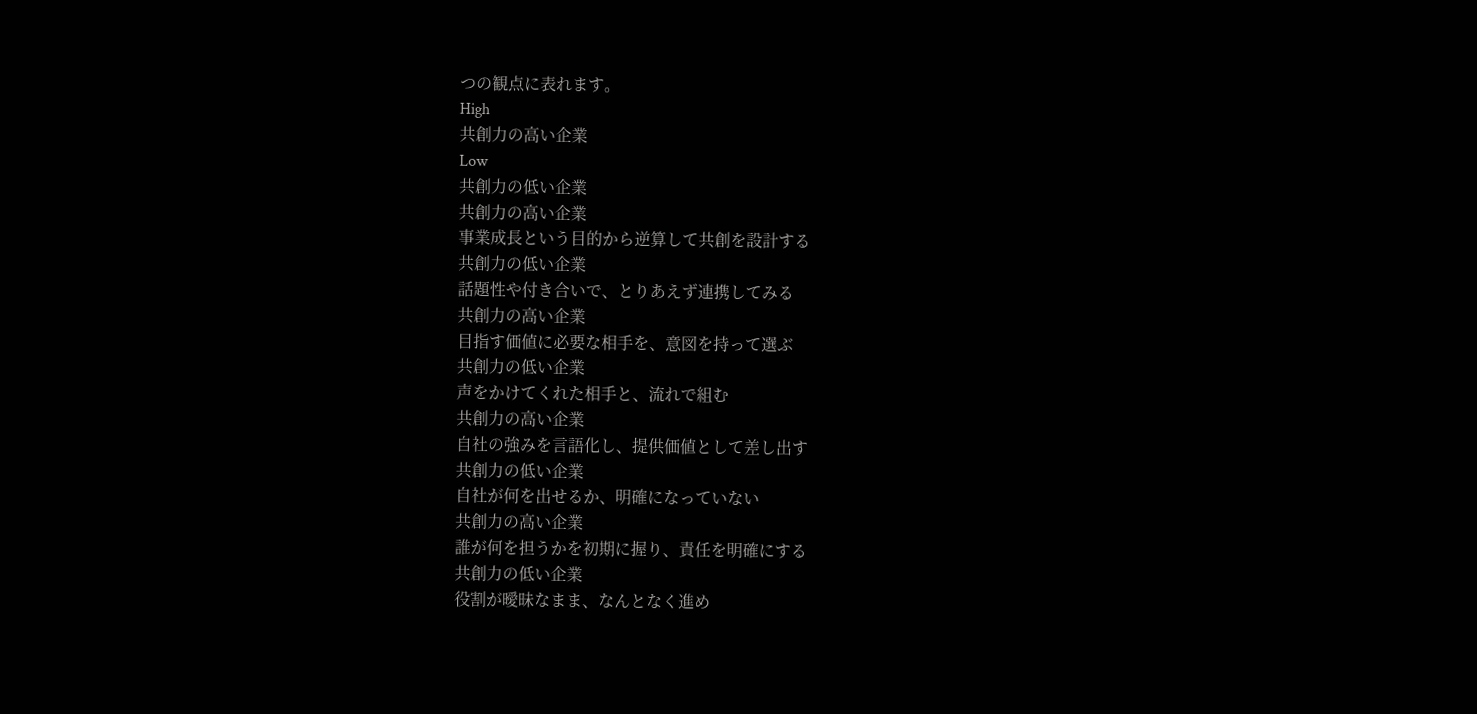つの観点に表れます。
High
共創力の高い企業
Low
共創力の低い企業
共創力の高い企業
事業成長という目的から逆算して共創を設計する
共創力の低い企業
話題性や付き合いで、とりあえず連携してみる
共創力の高い企業
目指す価値に必要な相手を、意図を持って選ぶ
共創力の低い企業
声をかけてくれた相手と、流れで組む
共創力の高い企業
自社の強みを言語化し、提供価値として差し出す
共創力の低い企業
自社が何を出せるか、明確になっていない
共創力の高い企業
誰が何を担うかを初期に握り、責任を明確にする
共創力の低い企業
役割が曖昧なまま、なんとなく進め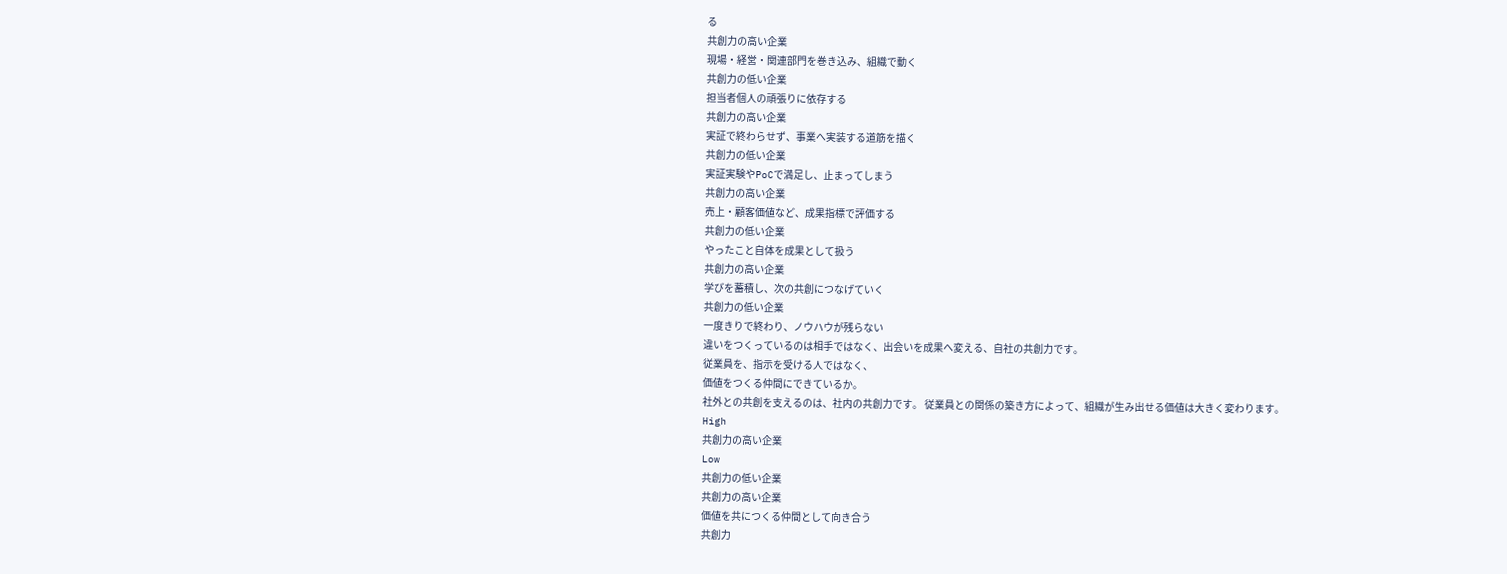る
共創力の高い企業
現場・経営・関連部門を巻き込み、組織で動く
共創力の低い企業
担当者個人の頑張りに依存する
共創力の高い企業
実証で終わらせず、事業へ実装する道筋を描く
共創力の低い企業
実証実験やPoCで満足し、止まってしまう
共創力の高い企業
売上・顧客価値など、成果指標で評価する
共創力の低い企業
やったこと自体を成果として扱う
共創力の高い企業
学びを蓄積し、次の共創につなげていく
共創力の低い企業
一度きりで終わり、ノウハウが残らない
違いをつくっているのは相手ではなく、出会いを成果へ変える、自社の共創力です。
従業員を、指示を受ける人ではなく、
価値をつくる仲間にできているか。
社外との共創を支えるのは、社内の共創力です。 従業員との関係の築き方によって、組織が生み出せる価値は大きく変わります。
High
共創力の高い企業
Low
共創力の低い企業
共創力の高い企業
価値を共につくる仲間として向き合う
共創力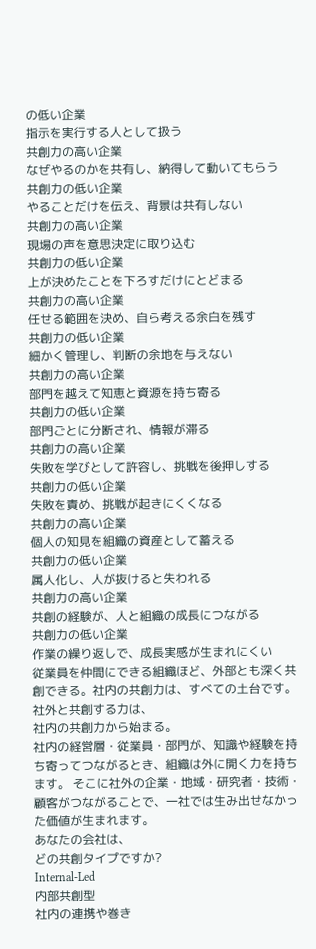の低い企業
指示を実行する人として扱う
共創力の高い企業
なぜやるのかを共有し、納得して動いてもらう
共創力の低い企業
やることだけを伝え、背景は共有しない
共創力の高い企業
現場の声を意思決定に取り込む
共創力の低い企業
上が決めたことを下ろすだけにとどまる
共創力の高い企業
任せる範囲を決め、自ら考える余白を残す
共創力の低い企業
細かく管理し、判断の余地を与えない
共創力の高い企業
部門を越えて知恵と資源を持ち寄る
共創力の低い企業
部門ごとに分断され、情報が滞る
共創力の高い企業
失敗を学びとして許容し、挑戦を後押しする
共創力の低い企業
失敗を責め、挑戦が起きにくくなる
共創力の高い企業
個人の知見を組織の資産として蓄える
共創力の低い企業
属人化し、人が抜けると失われる
共創力の高い企業
共創の経験が、人と組織の成長につながる
共創力の低い企業
作業の繰り返しで、成長実感が生まれにくい
従業員を仲間にできる組織ほど、外部とも深く共創できる。社内の共創力は、すべての土台です。
社外と共創する力は、
社内の共創力から始まる。
社内の経営層・従業員・部門が、知識や経験を持ち寄ってつながるとき、組織は外に開く力を持ちます。 そこに社外の企業・地域・研究者・技術・顧客がつながることで、一社では生み出せなかった価値が生まれます。
あなたの会社は、
どの共創タイプですか?
Internal-Led
内部共創型
社内の連携や巻き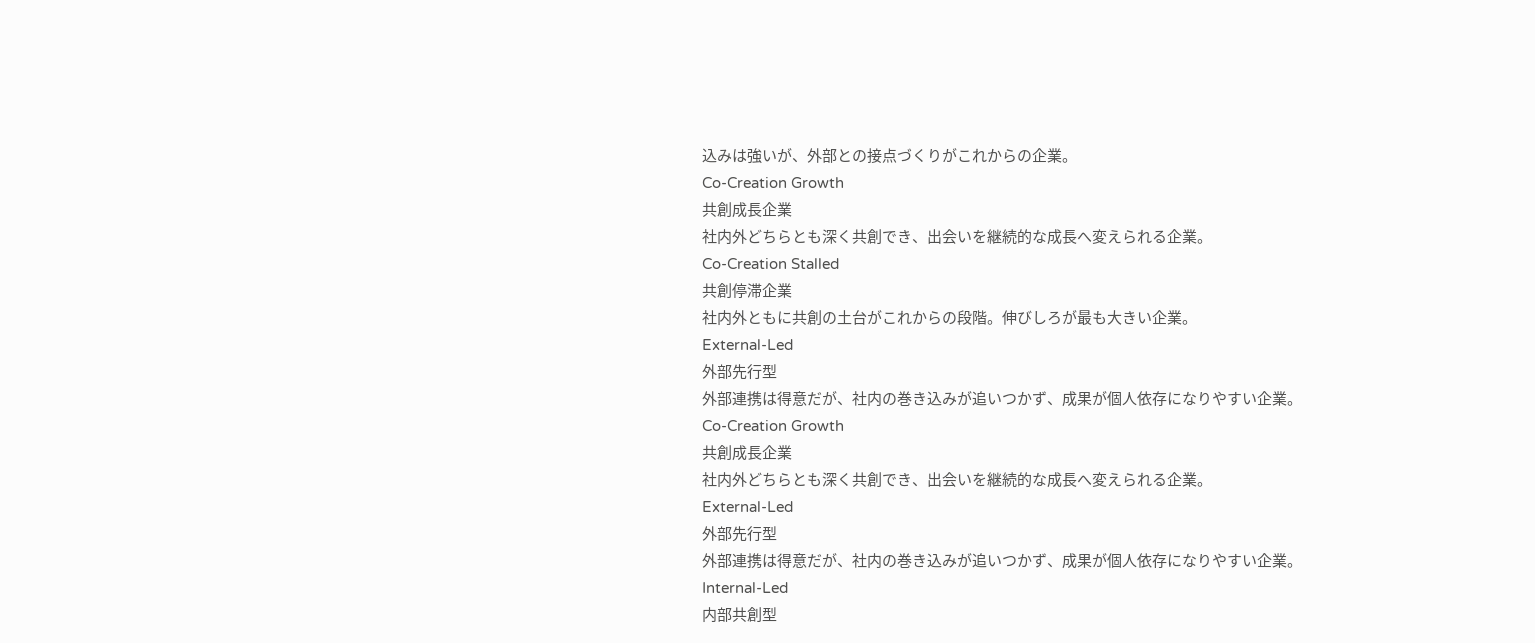込みは強いが、外部との接点づくりがこれからの企業。
Co-Creation Growth
共創成長企業
社内外どちらとも深く共創でき、出会いを継続的な成長へ変えられる企業。
Co-Creation Stalled
共創停滞企業
社内外ともに共創の土台がこれからの段階。伸びしろが最も大きい企業。
External-Led
外部先行型
外部連携は得意だが、社内の巻き込みが追いつかず、成果が個人依存になりやすい企業。
Co-Creation Growth
共創成長企業
社内外どちらとも深く共創でき、出会いを継続的な成長へ変えられる企業。
External-Led
外部先行型
外部連携は得意だが、社内の巻き込みが追いつかず、成果が個人依存になりやすい企業。
Internal-Led
内部共創型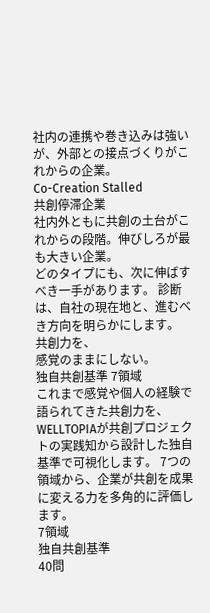社内の連携や巻き込みは強いが、外部との接点づくりがこれからの企業。
Co-Creation Stalled
共創停滞企業
社内外ともに共創の土台がこれからの段階。伸びしろが最も大きい企業。
どのタイプにも、次に伸ばすべき一手があります。 診断は、自社の現在地と、進むべき方向を明らかにします。
共創力を、
感覚のままにしない。
独自共創基準 7領域
これまで感覚や個人の経験で語られてきた共創力を、WELLTOPIAが共創プロジェクトの実践知から設計した独自基準で可視化します。 7つの領域から、企業が共創を成果に変える力を多角的に評価します。
7領域
独自共創基準
40問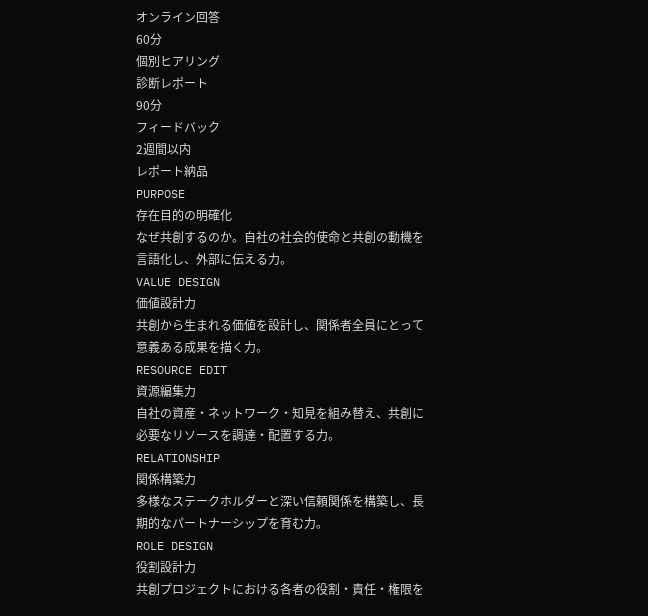オンライン回答
60分
個別ヒアリング
診断レポート
90分
フィードバック
2週間以内
レポート納品
PURPOSE
存在目的の明確化
なぜ共創するのか。自社の社会的使命と共創の動機を言語化し、外部に伝える力。
VALUE DESIGN
価値設計力
共創から生まれる価値を設計し、関係者全員にとって意義ある成果を描く力。
RESOURCE EDIT
資源編集力
自社の資産・ネットワーク・知見を組み替え、共創に必要なリソースを調達・配置する力。
RELATIONSHIP
関係構築力
多様なステークホルダーと深い信頼関係を構築し、長期的なパートナーシップを育む力。
ROLE DESIGN
役割設計力
共創プロジェクトにおける各者の役割・責任・権限を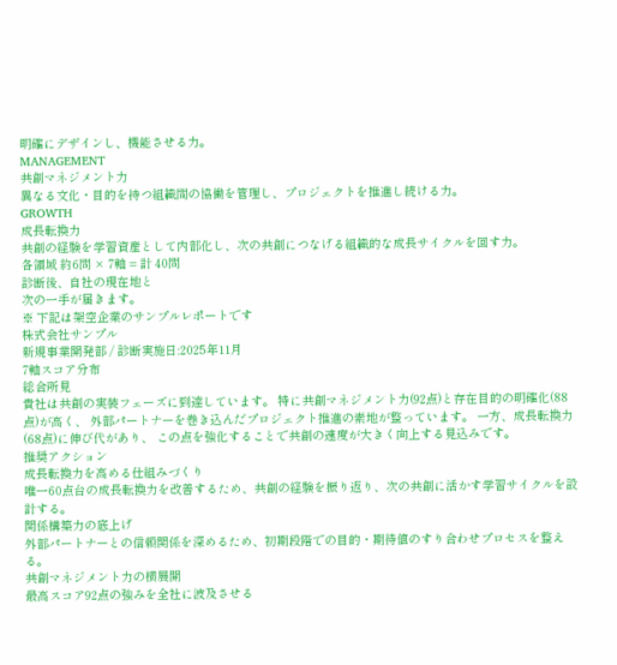明確にデザインし、機能させる力。
MANAGEMENT
共創マネジメント力
異なる文化・目的を持つ組織間の協働を管理し、プロジェクトを推進し続ける力。
GROWTH
成長転換力
共創の経験を学習資産として内部化し、次の共創につなげる組織的な成長サイクルを回す力。
各領域 約6問 × 7軸 = 計 40問
診断後、自社の現在地と
次の一手が届きます。
※ 下記は架空企業のサンプルレポートです
株式会社サンプル
新規事業開発部 / 診断実施日:2025年11月
7軸スコア分布
総合所見
貴社は共創の実装フェーズに到達しています。 特に共創マネジメント力(92点)と存在目的の明確化(88点)が高く、 外部パートナーを巻き込んだプロジェクト推進の素地が整っています。 一方、成長転換力(68点)に伸び代があり、 この点を強化することで共創の速度が大きく向上する見込みです。
推奨アクション
成長転換力を高める仕組みづくり
唯一60点台の成長転換力を改善するため、共創の経験を振り返り、次の共創に活かす学習サイクルを設計する。
関係構築力の底上げ
外部パートナーとの信頼関係を深めるため、初期段階での目的・期待値のすり合わせプロセスを整える。
共創マネジメント力の横展開
最高スコア92点の強みを全社に波及させる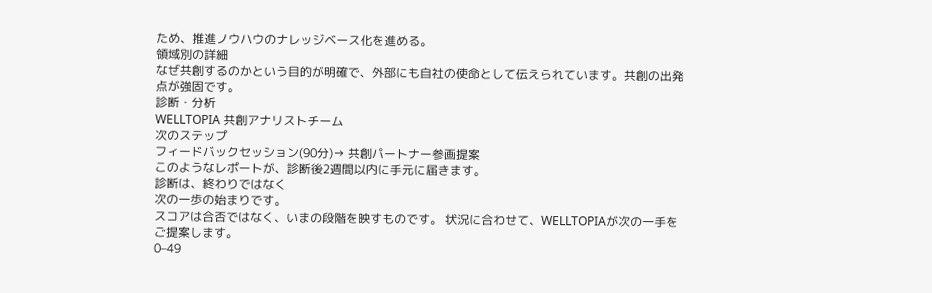ため、推進ノウハウのナレッジベース化を進める。
領域別の詳細
なぜ共創するのかという目的が明確で、外部にも自社の使命として伝えられています。共創の出発点が強固です。
診断・分析
WELLTOPIA 共創アナリストチーム
次のステップ
フィードバックセッション(90分)→ 共創パートナー参画提案
このようなレポートが、診断後2週間以内に手元に届きます。
診断は、終わりではなく
次の一歩の始まりです。
スコアは合否ではなく、いまの段階を映すものです。 状況に合わせて、WELLTOPIAが次の一手をご提案します。
0–49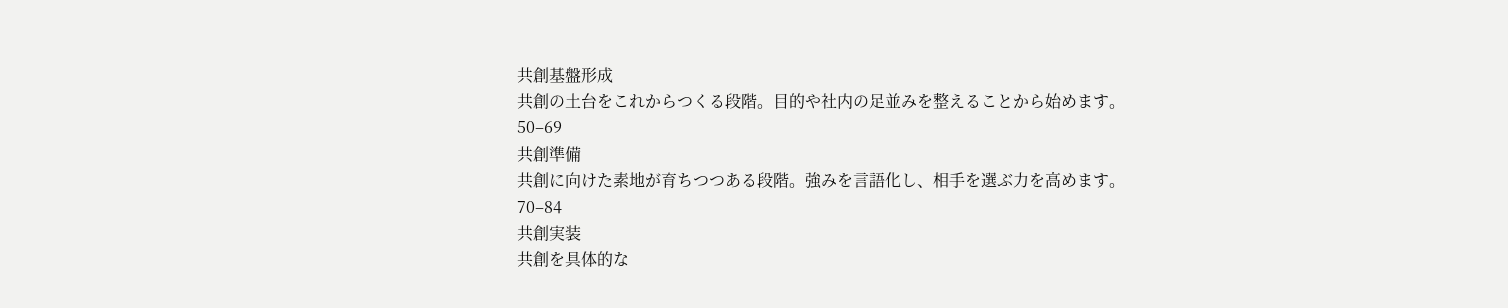共創基盤形成
共創の土台をこれからつくる段階。目的や社内の足並みを整えることから始めます。
50–69
共創準備
共創に向けた素地が育ちつつある段階。強みを言語化し、相手を選ぶ力を高めます。
70–84
共創実装
共創を具体的な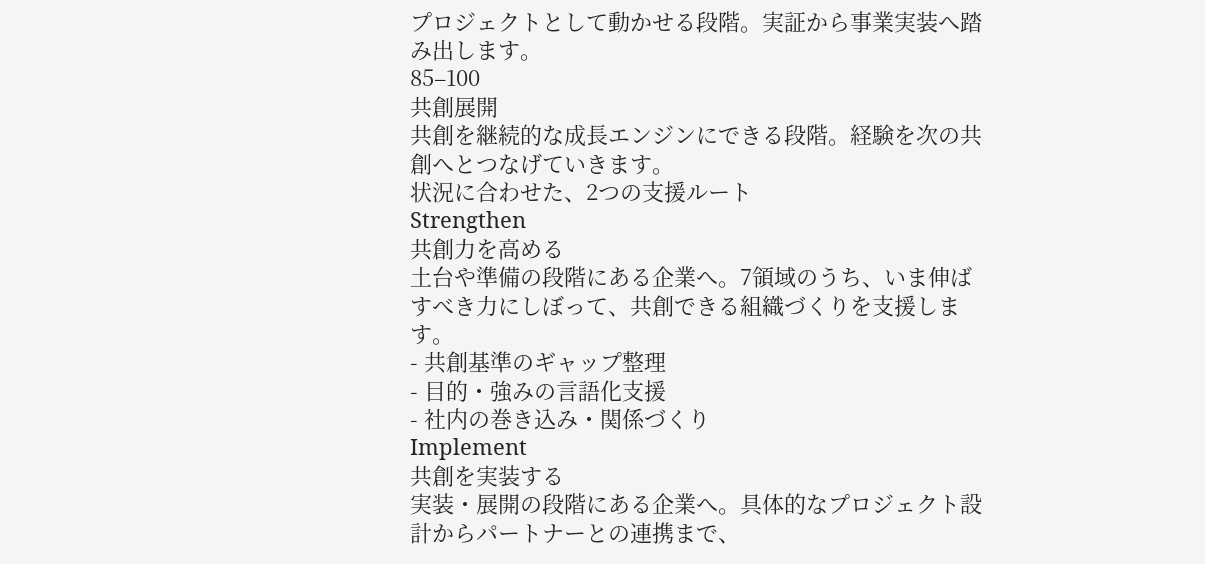プロジェクトとして動かせる段階。実証から事業実装へ踏み出します。
85–100
共創展開
共創を継続的な成長エンジンにできる段階。経験を次の共創へとつなげていきます。
状況に合わせた、2つの支援ルート
Strengthen
共創力を高める
土台や準備の段階にある企業へ。7領域のうち、いま伸ばすべき力にしぼって、共創できる組織づくりを支援します。
- 共創基準のギャップ整理
- 目的・強みの言語化支援
- 社内の巻き込み・関係づくり
Implement
共創を実装する
実装・展開の段階にある企業へ。具体的なプロジェクト設計からパートナーとの連携まで、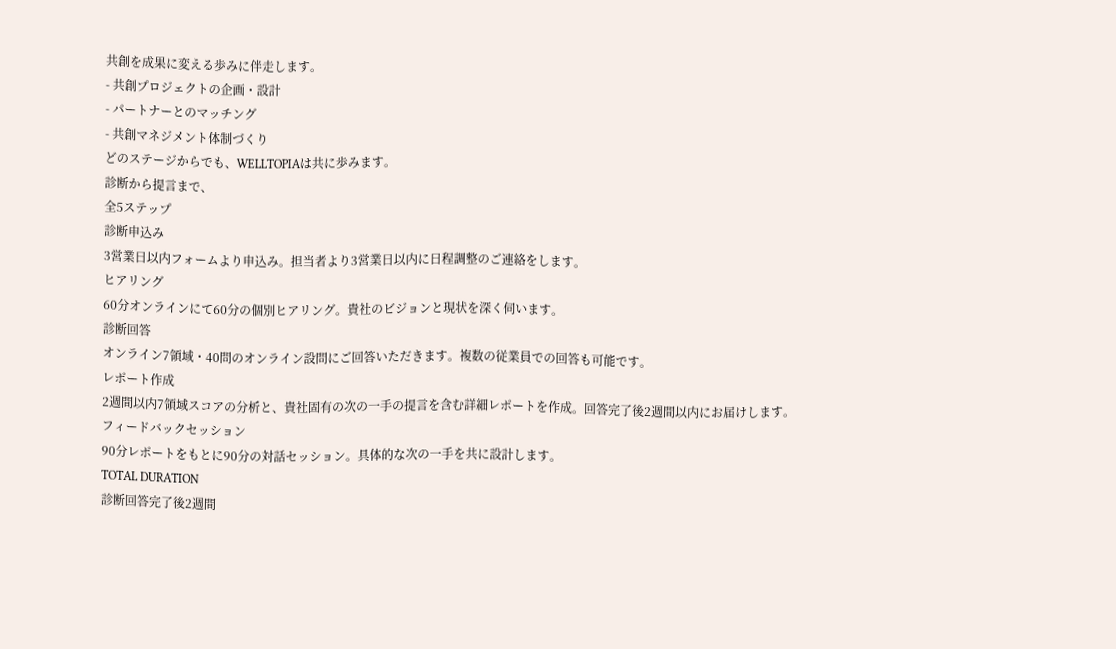共創を成果に変える歩みに伴走します。
- 共創プロジェクトの企画・設計
- パートナーとのマッチング
- 共創マネジメント体制づくり
どのステージからでも、WELLTOPIAは共に歩みます。
診断から提言まで、
全5ステップ
診断申込み
3営業日以内フォームより申込み。担当者より3営業日以内に日程調整のご連絡をします。
ヒアリング
60分オンラインにて60分の個別ヒアリング。貴社のビジョンと現状を深く伺います。
診断回答
オンライン7領域・40問のオンライン設問にご回答いただきます。複数の従業員での回答も可能です。
レポート作成
2週間以内7領域スコアの分析と、貴社固有の次の一手の提言を含む詳細レポートを作成。回答完了後2週間以内にお届けします。
フィードバックセッション
90分レポートをもとに90分の対話セッション。具体的な次の一手を共に設計します。
TOTAL DURATION
診断回答完了後2週間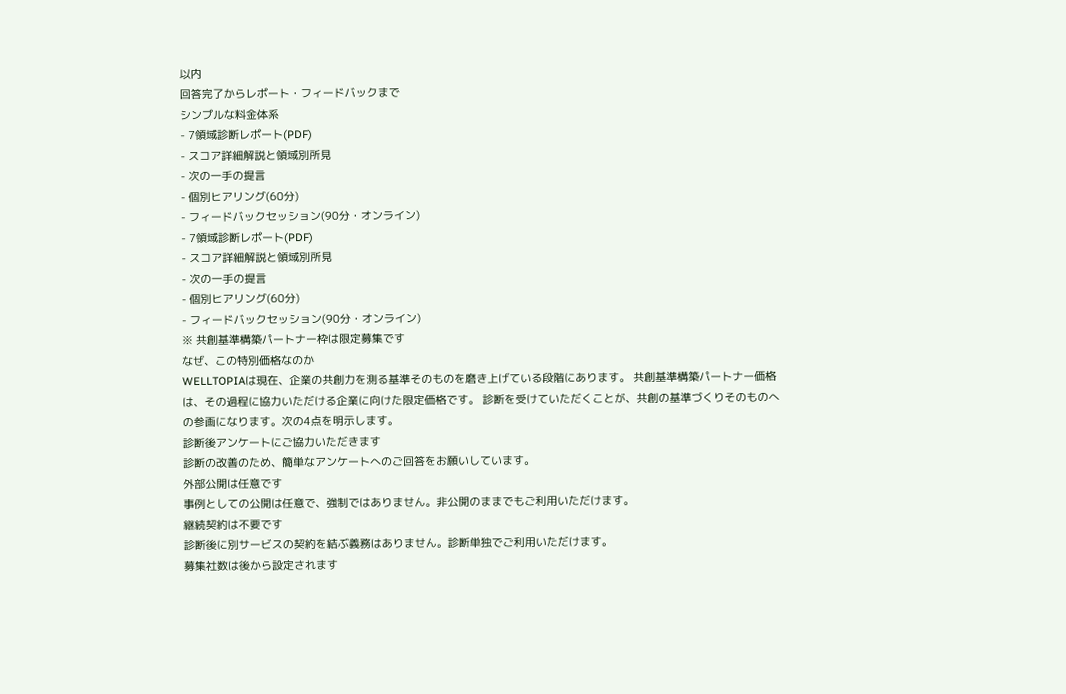以内
回答完了からレポート・フィードバックまで
シンプルな料金体系
- 7領域診断レポート(PDF)
- スコア詳細解説と領域別所見
- 次の一手の提言
- 個別ヒアリング(60分)
- フィードバックセッション(90分・オンライン)
- 7領域診断レポート(PDF)
- スコア詳細解説と領域別所見
- 次の一手の提言
- 個別ヒアリング(60分)
- フィードバックセッション(90分・オンライン)
※ 共創基準構築パートナー枠は限定募集です
なぜ、この特別価格なのか
WELLTOPIAは現在、企業の共創力を測る基準そのものを磨き上げている段階にあります。 共創基準構築パートナー価格は、その過程に協力いただける企業に向けた限定価格です。 診断を受けていただくことが、共創の基準づくりそのものへの参画になります。次の4点を明示します。
診断後アンケートにご協力いただきます
診断の改善のため、簡単なアンケートへのご回答をお願いしています。
外部公開は任意です
事例としての公開は任意で、強制ではありません。非公開のままでもご利用いただけます。
継続契約は不要です
診断後に別サービスの契約を結ぶ義務はありません。診断単独でご利用いただけます。
募集社数は後から設定されます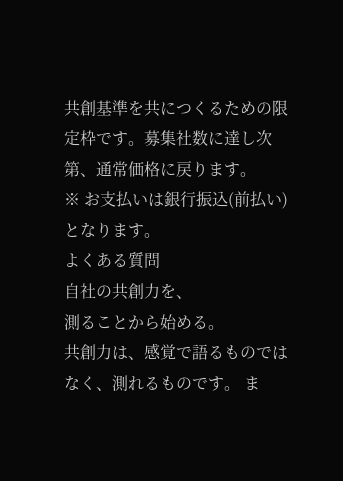共創基準を共につくるための限定枠です。募集社数に達し次第、通常価格に戻ります。
※ お支払いは銀行振込(前払い)となります。
よくある質問
自社の共創力を、
測ることから始める。
共創力は、感覚で語るものではなく、測れるものです。 ま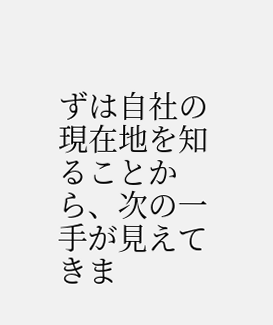ずは自社の現在地を知ることから、次の一手が見えてきま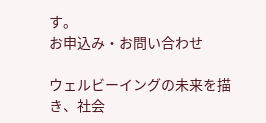す。
お申込み・お問い合わせ

ウェルビーイングの未来を描き、社会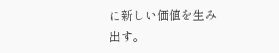に新しい価値を生み出す。